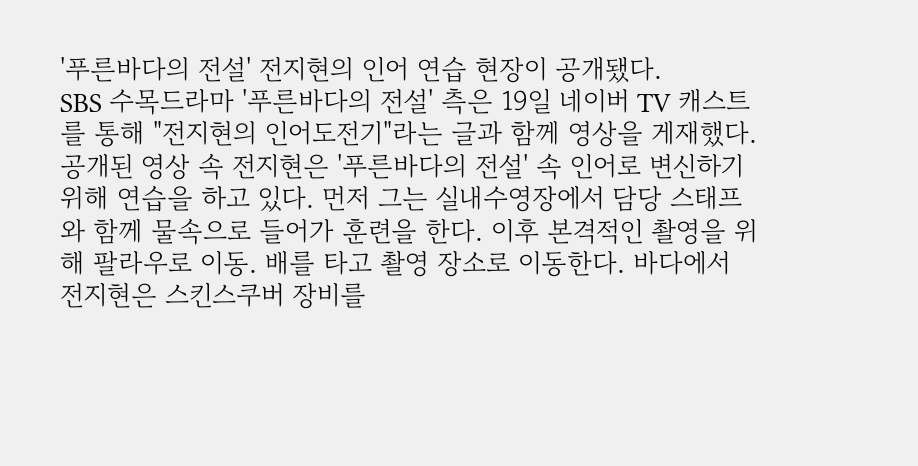'푸른바다의 전설' 전지현의 인어 연습 현장이 공개됐다.
SBS 수목드라마 '푸른바다의 전설' 측은 19일 네이버 TV 캐스트를 통해 "전지현의 인어도전기"라는 글과 함께 영상을 게재했다.
공개된 영상 속 전지현은 '푸른바다의 전설' 속 인어로 변신하기 위해 연습을 하고 있다. 먼저 그는 실내수영장에서 담당 스태프와 함께 물속으로 들어가 훈련을 한다. 이후 본격적인 촬영을 위해 팔라우로 이동. 배를 타고 촬영 장소로 이동한다. 바다에서 전지현은 스킨스쿠버 장비를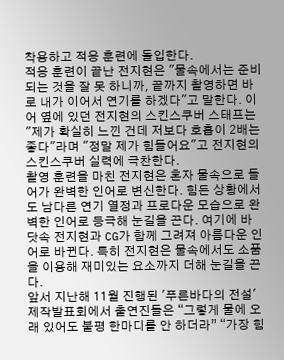착용하고 적응 훈련에 돌입한다.
적응 훈련이 끝난 전지현은 "물속에서는 준비되는 것을 잘 못 하니까, 끝까지 촬영하면 바로 내가 이어서 연기를 하겠다"고 말한다. 이어 옆에 있던 전지현의 스킨스쿠버 스태프는 "제가 확실히 느낀 건데 저보다 호흡이 2배는 좋다"라며 "정말 제가 힘들어요"고 전지현의 스킨스쿠버 실력에 극찬한다.
촬영 훈련을 마친 전지현은 혼자 물속으로 들어가 완벽한 인어로 변신한다. 힘든 상황에서도 남다른 연기 열정과 프로다운 모습으로 완벽한 인어로 등극해 눈길을 끈다. 여기에 바닷속 전지현과 CG가 함께 그려져 아름다운 인어로 바뀐다. 특히 전지현은 물속에서도 소품을 이용해 재미있는 요소까지 더해 눈길을 끈다.
앞서 지난해 11월 진행된 '푸른바다의 전설' 제작발표회에서 출연진들은 “그렇게 물에 오래 있어도 불평 한마디를 안 하더라” “가장 힘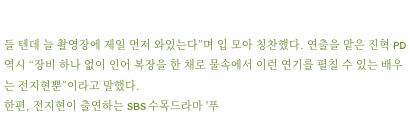들 텐데 늘 촬영장에 제일 먼저 와있는다”며 입 모아 칭찬했다. 연출을 맡은 진혁 PD 역시 “장비 하나 없이 인어 복장을 한 채로 물속에서 이런 연기를 펼칠 수 있는 배우는 전지현뿐”이라고 말했다.
한편, 전지현이 출연하는 SBS 수목드라마 '푸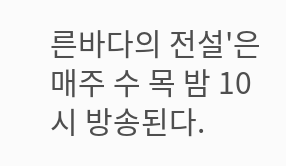른바다의 전설'은 매주 수 목 밤 10시 방송된다.